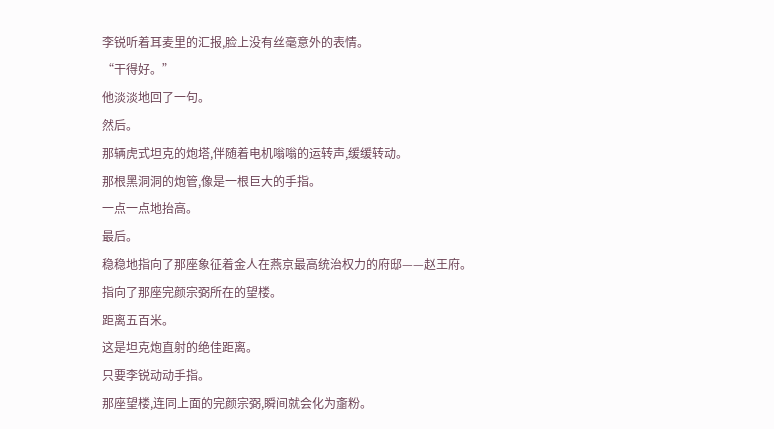李锐听着耳麦里的汇报,脸上没有丝毫意外的表情。
“干得好。”
他淡淡地回了一句。
然后。
那辆虎式坦克的炮塔,伴随着电机嗡嗡的运转声,缓缓转动。
那根黑洞洞的炮管,像是一根巨大的手指。
一点一点地抬高。
最后。
稳稳地指向了那座象征着金人在燕京最高统治权力的府邸——赵王府。
指向了那座完颜宗弼所在的望楼。
距离五百米。
这是坦克炮直射的绝佳距离。
只要李锐动动手指。
那座望楼,连同上面的完颜宗弼,瞬间就会化为齑粉。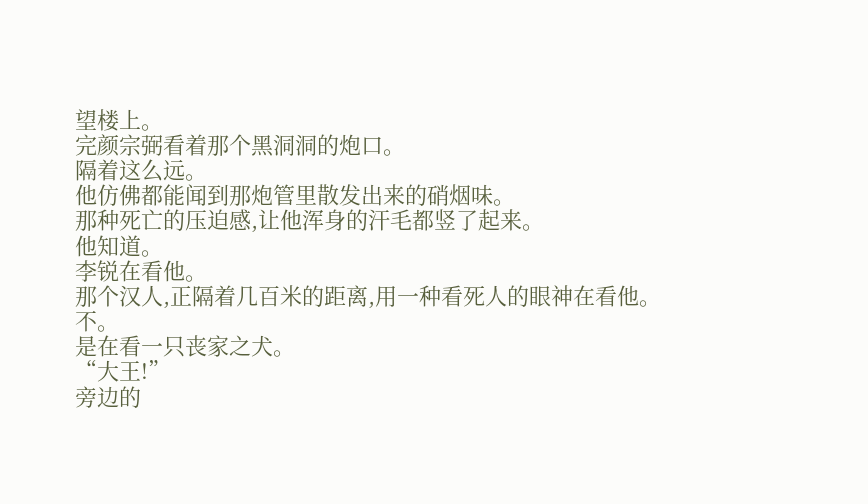望楼上。
完颜宗弼看着那个黑洞洞的炮口。
隔着这么远。
他仿佛都能闻到那炮管里散发出来的硝烟味。
那种死亡的压迫感,让他浑身的汗毛都竖了起来。
他知道。
李锐在看他。
那个汉人,正隔着几百米的距离,用一种看死人的眼神在看他。
不。
是在看一只丧家之犬。
“大王!”
旁边的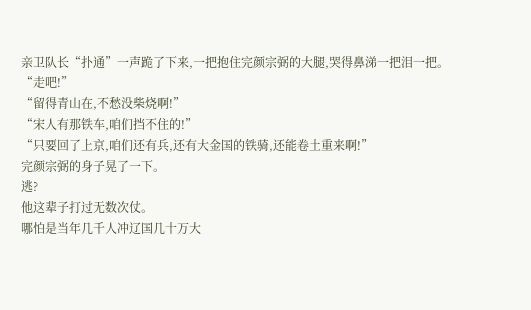亲卫队长“扑通”一声跪了下来,一把抱住完颜宗弼的大腿,哭得鼻涕一把泪一把。
“走吧!”
“留得青山在,不愁没柴烧啊!”
“宋人有那铁车,咱们挡不住的!”
“只要回了上京,咱们还有兵,还有大金国的铁骑,还能卷土重来啊!”
完颜宗弼的身子晃了一下。
逃?
他这辈子打过无数次仗。
哪怕是当年几千人冲辽国几十万大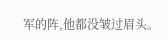军的阵,他都没皱过眉头。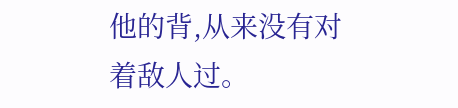他的背,从来没有对着敌人过。